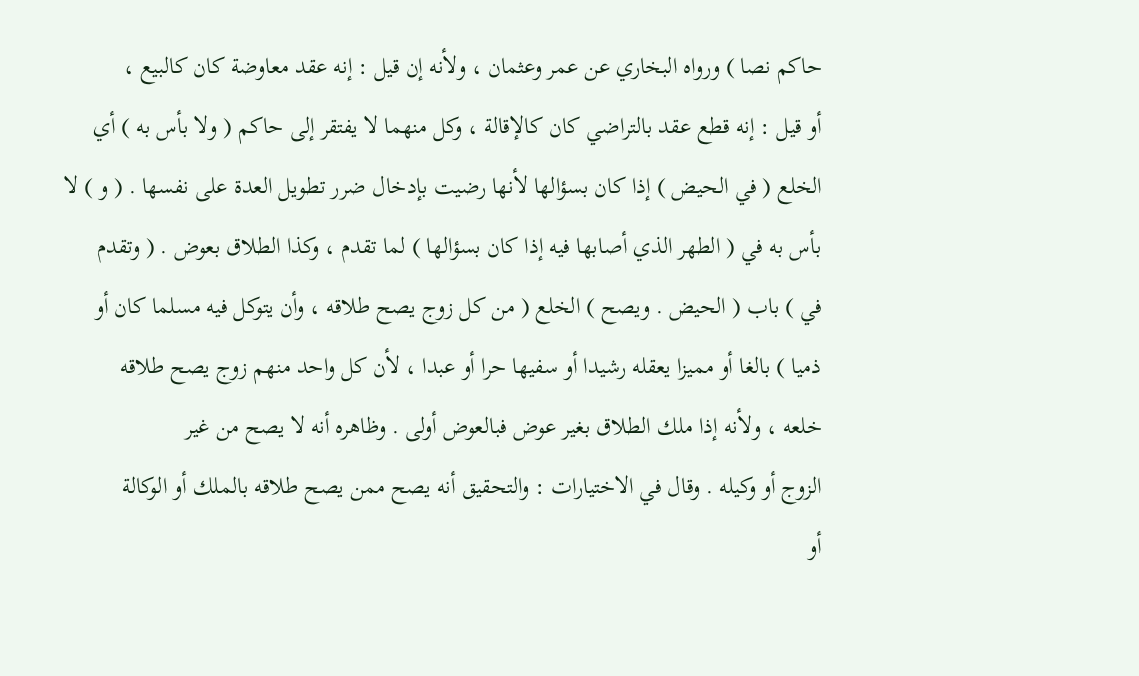حاكم نصا ) ورواه البخاري عن عمر وعثمان ، ولأنه إن قيل : إنه عقد معاوضة كان كالبيع ،
أو قيل : إنه قطع عقد بالتراضي كان كالإقالة ، وكل منهما لا يفتقر إلى حاكم ( ولا بأس به ) أي
الخلع ( في الحيض ) إذا كان بسؤالها لأنها رضيت بإدخال ضرر تطويل العدة على نفسها . ( و ) لا
بأس به في ( الطهر الذي أصابها فيه إذا كان بسؤالها ) لما تقدم ، وكذا الطلاق بعوض . ( وتقدم
في ) باب ( الحيض . ويصح ) الخلع ( من كل زوج يصح طلاقه ، وأن يتوكل فيه مسلما كان أو
ذميا ) بالغا أو مميزا يعقله رشيدا أو سفيها حرا أو عبدا ، لأن كل واحد منهم زوج يصح طلاقه
خلعه ، ولأنه إذا ملك الطلاق بغير عوض فبالعوض أولى . وظاهره أنه لا يصح من غير
الزوج أو وكيله . وقال في الاختيارات : والتحقيق أنه يصح ممن يصح طلاقه بالملك أو الوكالة
أو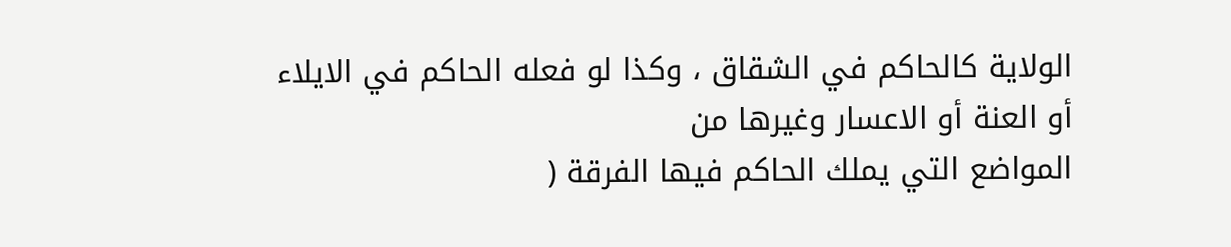الولاية كالحاكم في الشقاق ، وكذا لو فعله الحاكم في الايلاء أو العنة أو الاعسار وغيرها من
المواضع التي يملك الحاكم فيها الفرقة (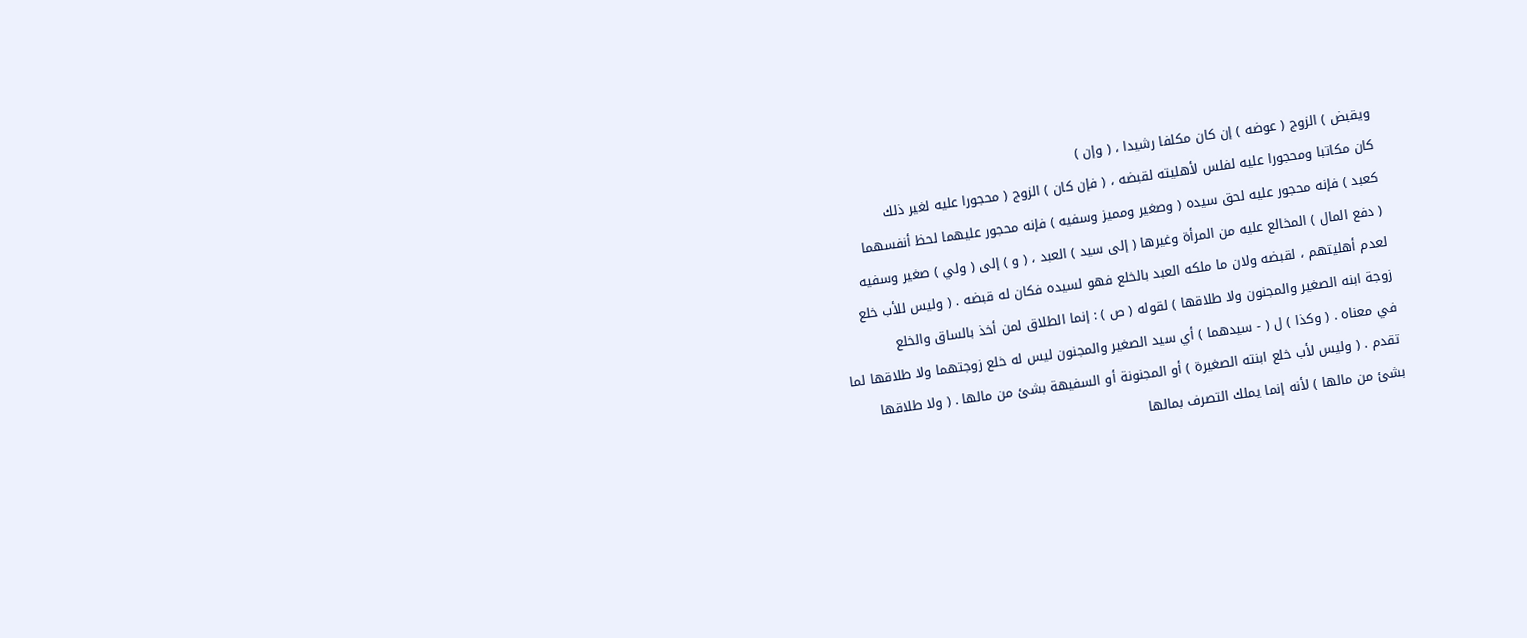ويقبض ) الزوج ( عوضه ) إن كان مكلفا رشيدا ، ( وإن )
كان مكاتبا ومحجورا عليه لفلس لأهليته لقبضه ، ( فإن كان ) الزوج ( محجورا عليه لغير ذلك
كعبد ) فإنه محجور عليه لحق سيده ( وصغير ومميز وسفيه ) فإنه محجور عليهما لحظ أنفسهما
( دفع المال ) المخالع عليه من المرأة وغيرها ( إلى سيد ) العبد ، ( و ) إلى ( ولي ) صغير وسفيه
لعدم أهليتهم ، لقبضه ولان ما ملكه العبد بالخلع فهو لسيده فكان له قبضه . ( وليس للأب خلع
زوجة ابنه الصغير والمجنون ولا طلاقها ) لقوله ( ص ) : إنما الطلاق لمن أخذ بالساق والخلع
في معناه . ( وكذا ) ل ( - سيدهما ) أي سيد الصغير والمجنون ليس له خلع زوجتهما ولا طلاقها لما
تقدم . ( وليس لأب خلع ابنته الصغيرة ) أو المجنونة أو السفيهة بشئ من مالها . ( ولا طلاقها
بشئ من مالها ) لأنه إنما يملك التصرف بمالها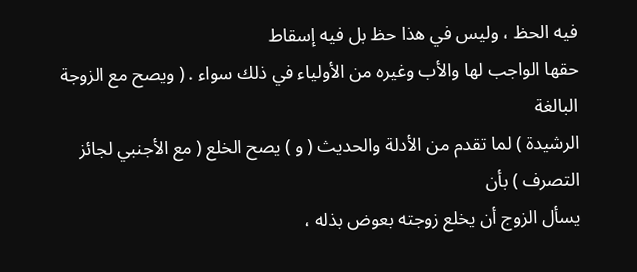فيه الحظ ، وليس في هذا حظ بل فيه إسقاط
حقها الواجب لها والأب وغيره من الأولياء في ذلك سواء . ( ويصح مع الزوجة البالغة
الرشيدة ) لما تقدم من الأدلة والحديث ( و ) يصح الخلع ( مع الأجنبي لجائز التصرف ) بأن
يسأل الزوج أن يخلع زوجته بعوض بذله ،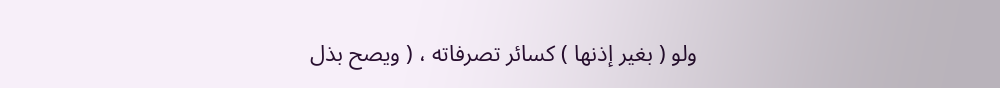ولو ( بغير إذنها ) كسائر تصرفاته ، ( ويصح بذل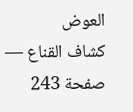العوض
كشاف القناع — صفحة 243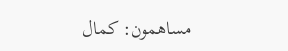مساهمون: كمال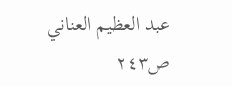عبد العظيم العناني
ص٢٤٣